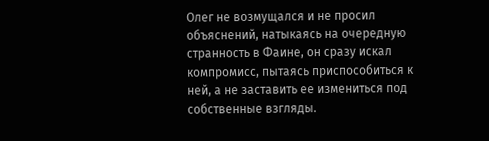Олег не возмущался и не просил объяснений, натыкаясь на очередную странность в Фаине, он сразу искал компромисс, пытаясь приспособиться к ней, а не заставить ее измениться под собственные взгляды.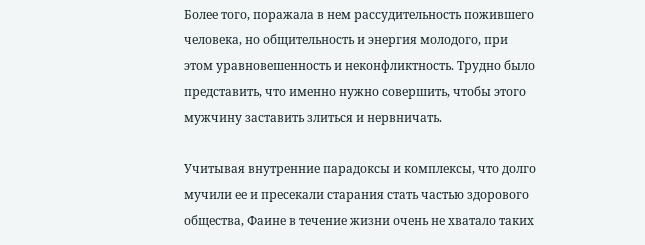Более того, поражала в нем рассудительность пожившего человека, но общительность и энергия молодого, при этом уравновешенность и неконфликтность. Трудно было представить, что именно нужно совершить, чтобы этого мужчину заставить злиться и нервничать.

Учитывая внутренние парадоксы и комплексы, что долго мучили ее и пресекали старания стать частью здорового общества, Фаине в течение жизни очень не хватало таких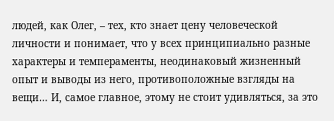людей, как Олег, – тех, кто знает цену человеческой личности и понимает, что у всех принципиально разные характеры и темпераменты, неодинаковый жизненный опыт и выводы из него, противоположные взгляды на вещи… И, самое главное, этому не стоит удивляться, за это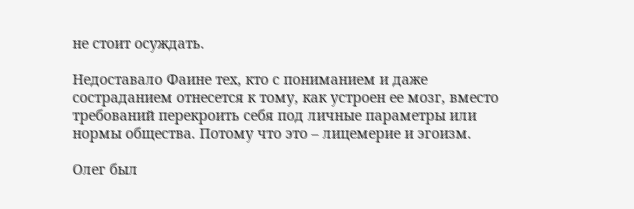не стоит осуждать.

Недоставало Фаине тех, кто с пониманием и даже состраданием отнесется к тому, как устроен ее мозг, вместо требований перекроить себя под личные параметры или нормы общества. Потому что это – лицемерие и эгоизм.

Олег был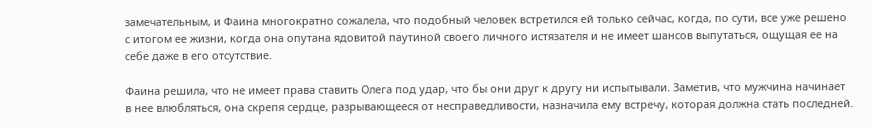замечательным, и Фаина многократно сожалела, что подобный человек встретился ей только сейчас, когда, по сути, все уже решено с итогом ее жизни, когда она опутана ядовитой паутиной своего личного истязателя и не имеет шансов выпутаться, ощущая ее на себе даже в его отсутствие.

Фаина решила, что не имеет права ставить Олега под удар, что бы они друг к другу ни испытывали. Заметив, что мужчина начинает в нее влюбляться, она скрепя сердце, разрывающееся от несправедливости, назначила ему встречу, которая должна стать последней.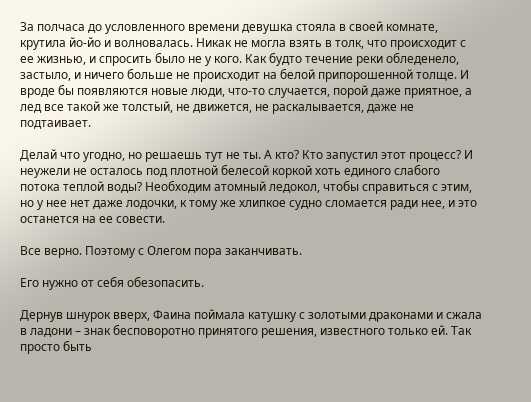За полчаса до условленного времени девушка стояла в своей комнате, крутила йо-йо и волновалась. Никак не могла взять в толк, что происходит с ее жизнью, и спросить было не у кого. Как будто течение реки обледенело, застыло, и ничего больше не происходит на белой припорошенной толще. И вроде бы появляются новые люди, что-то случается, порой даже приятное, а лед все такой же толстый, не движется, не раскалывается, даже не подтаивает.

Делай что угодно, но решаешь тут не ты. А кто? Кто запустил этот процесс? И неужели не осталось под плотной белесой коркой хоть единого слабого потока теплой воды? Необходим атомный ледокол, чтобы справиться с этим, но у нее нет даже лодочки, к тому же хлипкое судно сломается ради нее, и это останется на ее совести.

Все верно. Поэтому с Олегом пора заканчивать.

Его нужно от себя обезопасить.

Дернув шнурок вверх, Фаина поймала катушку с золотыми драконами и сжала в ладони – знак бесповоротно принятого решения, известного только ей. Так просто быть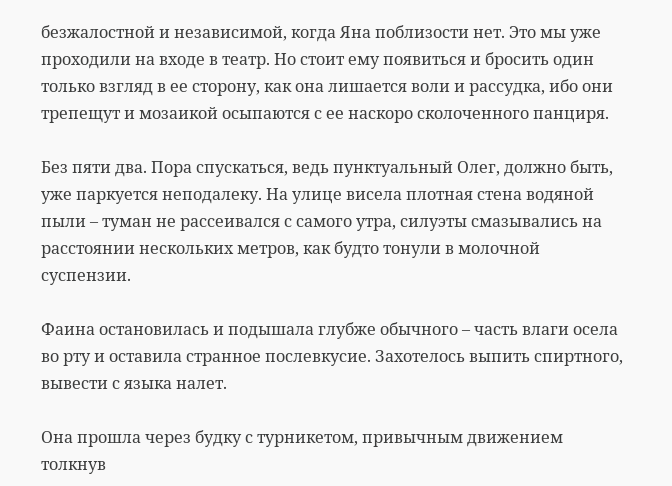безжалостной и независимой, когда Яна поблизости нет. Это мы уже проходили на входе в театр. Но стоит ему появиться и бросить один только взгляд в ее сторону, как она лишается воли и рассудка, ибо они трепещут и мозаикой осыпаются с ее наскоро сколоченного панциря.

Без пяти два. Пора спускаться, ведь пунктуальный Олег, должно быть, уже паркуется неподалеку. На улице висела плотная стена водяной пыли – туман не рассеивался с самого утра, силуэты смазывались на расстоянии нескольких метров, как будто тонули в молочной суспензии.

Фаина остановилась и подышала глубже обычного – часть влаги осела во рту и оставила странное послевкусие. Захотелось выпить спиртного, вывести с языка налет.

Она прошла через будку с турникетом, привычным движением толкнув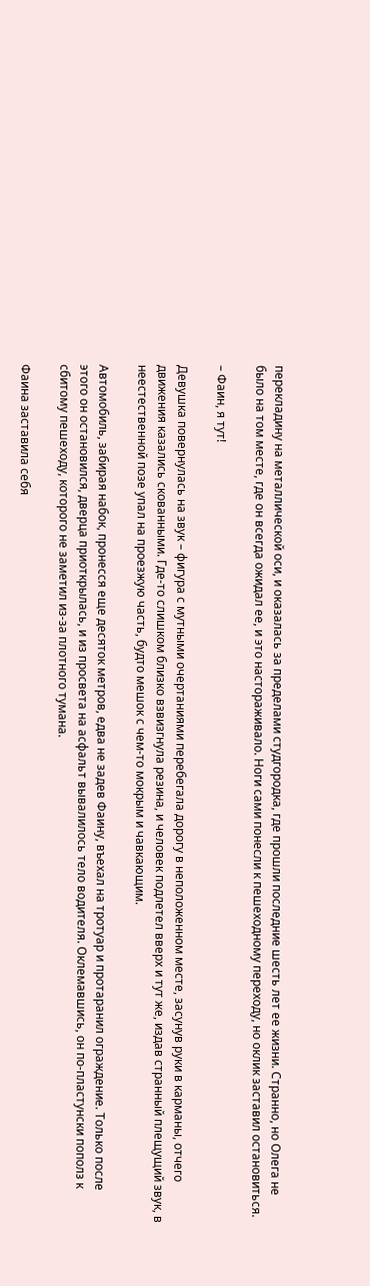перекладину на металлической оси, и оказалась за пределами студгородка, где прошли последние шесть лет ее жизни. Странно, но Олега не было на том месте, где он всегда ожидал ее, и это настораживало. Ноги сами понесли к пешеходному переходу, но оклик заставил остановиться.

– Фаин, я тут!

Девушка повернулась на звук – фигура с мутными очертаниями перебегала дорогу в неположенном месте, засунув руки в карманы, отчего движения казались скованными. Где-то слишком близко взвизгнула резина, и человек подлетел вверх и тут же, издав странный плещущий звук, в неестественной позе упал на проезжую часть, будто мешок с чем-то мокрым и чавкающим.

Автомобиль, забирая набок, пронесся еще десяток метров, едва не задев Фаину, въехал на тротуар и протаранил ограждение. Только после этого он остановился, дверца приоткрылась, и из просвета на асфальт вывалилось тело водителя. Оклемавшись, он по-пластунски пополз к сбитому пешеходу, которого не заметил из-за плотного тумана.

Фаина заставила себя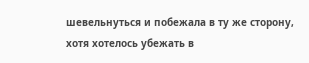шевельнуться и побежала в ту же сторону, хотя хотелось убежать в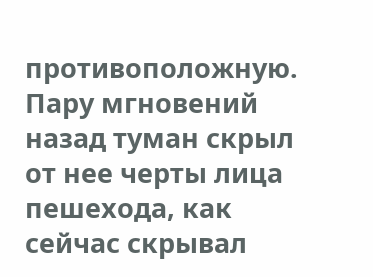противоположную. Пару мгновений назад туман скрыл от нее черты лица пешехода, как сейчас скрывал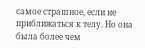самое страшное, если не приближаться к телу. Но она была более чем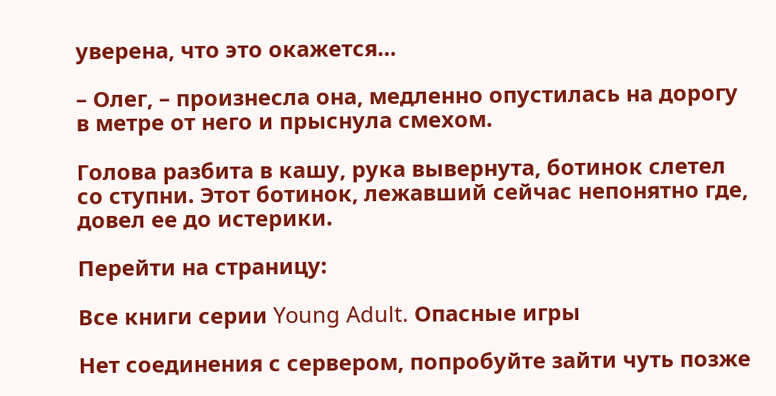уверена, что это окажется…

– Олег, – произнесла она, медленно опустилась на дорогу в метре от него и прыснула смехом.

Голова разбита в кашу, рука вывернута, ботинок слетел со ступни. Этот ботинок, лежавший сейчас непонятно где, довел ее до истерики.

Перейти на страницу:

Все книги серии Young Adult. Опасные игры

Нет соединения с сервером, попробуйте зайти чуть позже